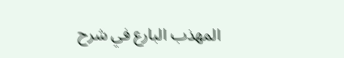المهذب البارع في شرح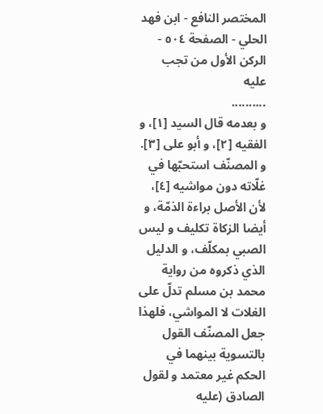المختصر النافع - ابن فهد الحلي - الصفحة ٥٠٤ - الركن الأول من تجب عليه
..........
و بعدمه قال السيد [١]، و الفقيه [٢]، و أبو على [٣].
و المصنّف استحبّها في غلّاته دون مواشيه [٤]، لأن الأصل براءة الذمّة، و أيضا الزكاة تكليف و ليس الصبي بمكلّف، و الدليل الذي ذكروه من رواية محمد بن مسلم تدلّ على الغلات لا المواشي، فلهذا جعل المصنّف القول بالتسوية بينهما في الحكم غير معتمد و لقول الصادق (عليه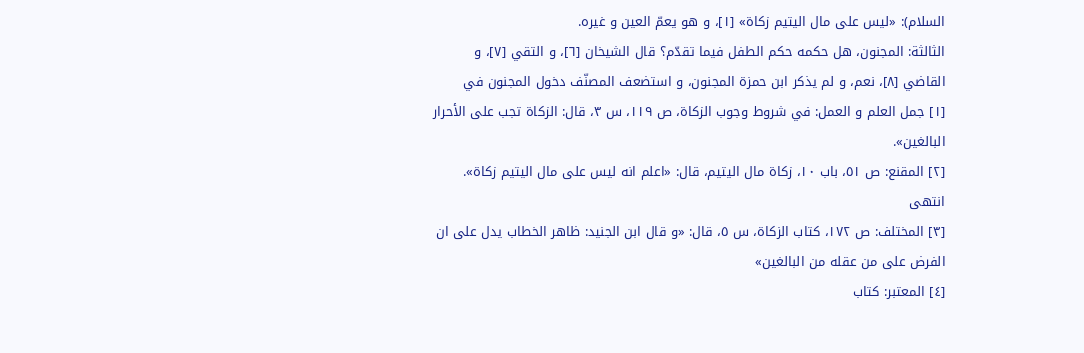السلام): «ليس على مال اليتيم زكاة» [١]، و هو يعمّ العين و غيره.
الثالثة: المجنون، هل حكمه حكم الطفل فيما تقدّم؟ قال الشيخان [٦]، و التقي [٧]، و القاضي [٨]، نعم، و لم يذكر ابن حمزة المجنون، و استضعف المصنّف دخول المجنون في
[١] جمل العلم و العمل: في شروط وجوب الزكاة، ص ١١٩، س ٣، قال: الزكاة تجب على الأحرار البالغين».
[٢] المقنع: ص ٥١، باب ١٠، زكاة مال اليتيم، قال: «اعلم انه ليس على مال اليتيم زكاة». انتهى
[٣] المختلف: ص ١٧٢، كتاب الزكاة، س ٥، قال: «و قال ابن الجنيد: ظاهر الخطاب يدل على ان الفرض على من عقله من البالغين»
[٤] المعتبر: كتاب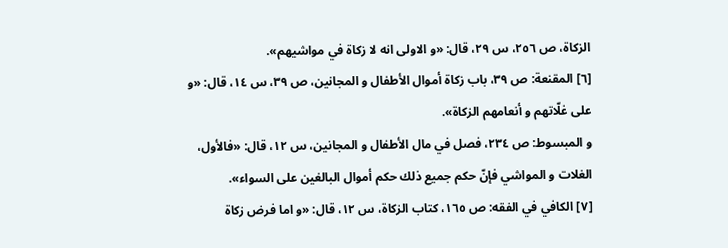الزكاة، ص ٢٥٦، س ٢٩، قال: «و الاولى انه لا زكاة في مواشيهم».
[٦] المقنعة: ص ٣٩، باب زكاة أموال الأطفال و المجانين، ص ٣٩، س ١٤، قال: «و على غلّاتهم و أنعامهم الزكاة».
و المبسوط: ص ٢٣٤، فصل في مال الأطفال و المجانين، س ١٢، قال: «فالأول، الغلات و المواشي فإنّ حكم جميع ذلك حكم أموال البالغين على السواء».
[٧] الكافي في الفقه: ص ١٦٥، كتاب الزكاة، س ١٢، قال: «و اما فرض زكاة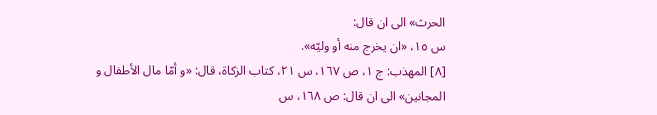الحرث» الى ان قال:
س ١٥، «ان يخرج منه أو وليّه».
[٨] المهذب: ج ١، ص ١٦٧، س ٢١، كتاب الزكاة، قال: «و أمّا مال الأطفال و المجانين» الى ان قال: ص ١٦٨، س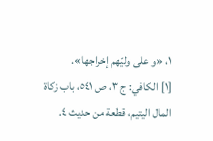١، «و على وليّهم إخراجها».
[١] الكافي: ج ٣، ص ٥٤١، باب زكاة المال اليتيم، قطعة من حديث ٤.